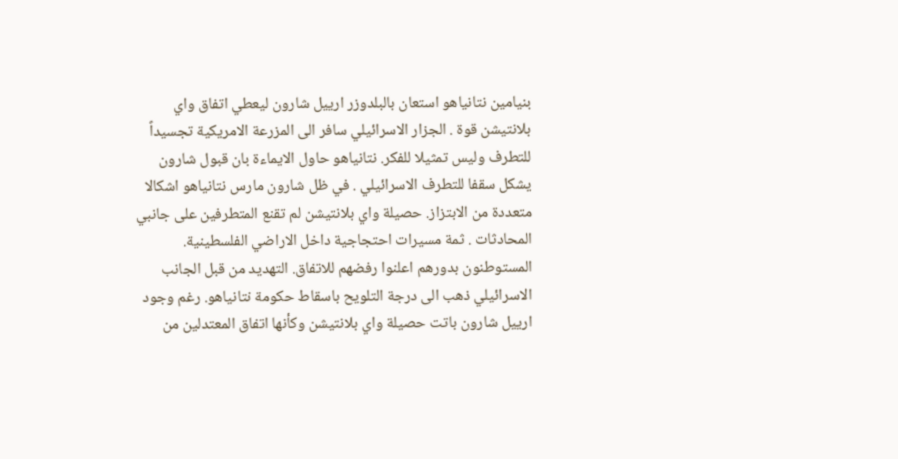بنيامين نتانياهو استعان بالبلدوزر ارييل شارون ليعطي اتفاق واي بلانتيشن قوة . الجزار الاسرائيلي سافر الى المزرعة الامريكية تجسيداً للتطرف وليس تمثيلا للفكر. نتانياهو حاول الايماءة بان قبول شارون يشكل سقفا للتطرف الاسرائيلي . في ظل شارون مارس نتانياهو اشكالا متعددة من الابتزاز. حصيلة واي بلانتيشن لم تقنع المتطرفين على جانبي المحادثات . ثمة مسيرات احتجاجية داخل الاراضي الفلسطينية. المستوطنون بدورهم اعلنوا رفضهم للاتفاق. التهديد من قبل الجانب الاسرائيلي ذهب الى درجة التلويح باسقاط حكومة نتانياهو. رغم وجود ارييل شارون باتت حصيلة واي بلانتيشن وكأنها اتفاق المعتدلين من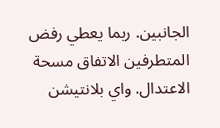الجانبين. ربما يعطي رفض المتطرفين الاتفاق مسحة الاعتدال. واي بلانتيشن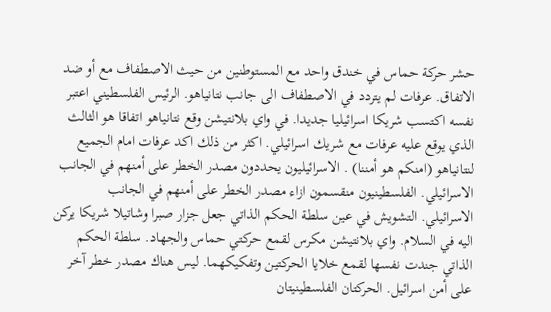حشر حركة حماس في خندق واحد مع المستوطنين من حيث الاصطفاف مع أو ضد الاتفاق. عرفات لم يتردد في الاصطفاف الى جانب نتانياهو. الرئيس الفلسطيني اعتبر نفسه اكتسب شريكا اسرائيليا جديدا. في واي بلانتيشن وقع نتانياهو اتفاقا هو الثالث الذي يوقع عليه عرفات مع شريك اسرائيلي. اكثر من ذلك اكد عرفات امام الجميع لنتانياهو (امنكم هو أمننا) . الاسرائيليون يحددون مصدر الخطر على أمنهم في الجانب الاسرائيلي. الفلسطينيون منقسمون ازاء مصدر الخطر على أمنهم في الجانب الاسرائيلي. التشويش في عين سلطة الحكم الذاتي جعل جزار صبرا وشاتيلا شريكا يركن اليه في السلام. واي بلانتيشن مكرس لقمع حركتي حماس والجهاد. سلطة الحكم الذاتي جندت نفسها لقمع خلايا الحركتين وتفكيكهما. ليس هناك مصدر خطر آخر على أمن اسرائيل. الحركتان الفلسطينيتان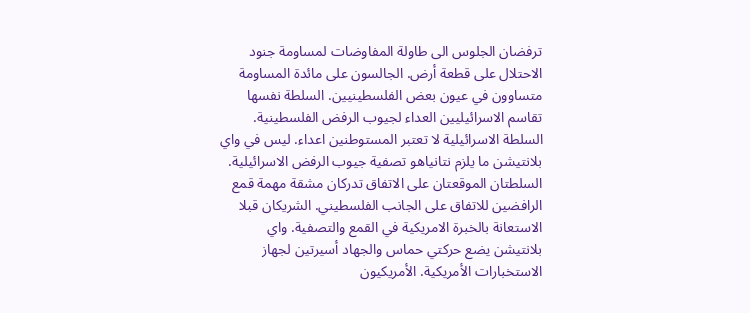ترفضان الجلوس الى طاولة المفاوضات لمساومة جنود الاحتلال على قطعة أرض. الجالسون على مائدة المساومة متساوون في عيون بعض الفلسطينيين. السلطة نفسها تقاسم الاسرائيليين العداء لجيوب الرفض الفلسطينية. السلطة الاسرائيلية لا تعتبر المستوطنين اعداء. ليس في واي بلانتيشن ما يلزم نتانياهو تصفية جيوب الرفض الاسرائيلية. السلطتان الموقعتان على الاتفاق تدركان مشقة مهمة قمع الرافضين للاتفاق على الجانب الفلسطيني. الشريكان قبلا الاستعانة بالخبرة الامريكية في القمع والتصفية. واي بلانتيشن يضع حركتي حماس والجهاد أسيرتين لجهاز الاستخبارات الأمريكية. الأمريكيون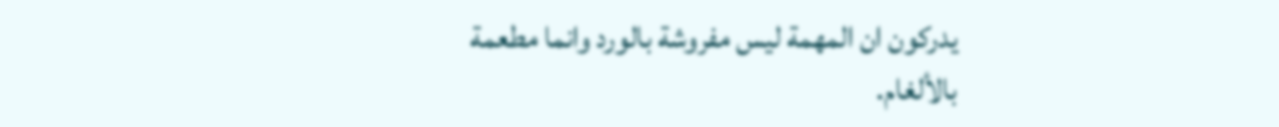يدركون ان المهمة ليس مفروشة بالورد وانما مطعمة بالألغام.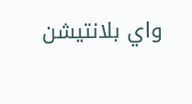واي بلانتيشن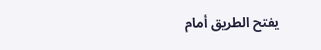يفتح الطريق أمام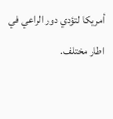أمريكا لتؤدي دور الراعي في اطار مختلف.